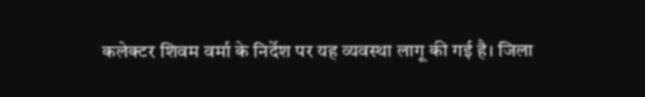कलेक्टर शिवम वर्मा के निर्देश पर यह व्यवस्था लागू की गई है। जिला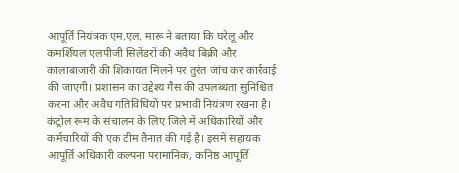आपूर्ति नियंत्रक एम.एल. मारू ने बताया कि घरेलू और कमर्शियल एलपीजी सिलेंडरों की अवैध बिक्री और कालाबाजारी की शिकायत मिलने पर तुरंत जांच कर कार्रवाई की जाएगी। प्रशासन का उद्देश्य गैस की उपलब्धता सुनिश्चित करना और अवैध गतिविधियों पर प्रभावी नियंत्रण रखना है।
कंट्रोल रूम के संचालन के लिए जिले में अधिकारियों और कर्मचारियों की एक टीम तैनात की गई है। इसमें सहायक आपूर्ति अधिकारी कल्पना परामानिक, कनिष्ठ आपूर्ति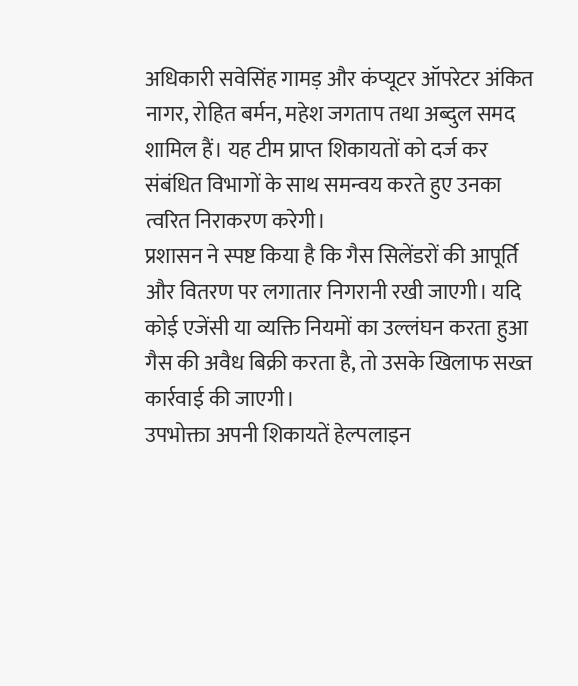अधिकारी सवेसिंह गामड़ और कंप्यूटर ऑपरेटर अंकित नागर, रोहित बर्मन, महेश जगताप तथा अब्दुल समद शामिल हैं। यह टीम प्राप्त शिकायतों को दर्ज कर संबंधित विभागों के साथ समन्वय करते हुए उनका त्वरित निराकरण करेगी।
प्रशासन ने स्पष्ट किया है कि गैस सिलेंडरों की आपूर्ति और वितरण पर लगातार निगरानी रखी जाएगी। यदि कोई एजेंसी या व्यक्ति नियमों का उल्लंघन करता हुआ गैस की अवैध बिक्री करता है, तो उसके खिलाफ सख्त कार्रवाई की जाएगी।
उपभोक्ता अपनी शिकायतें हेल्पलाइन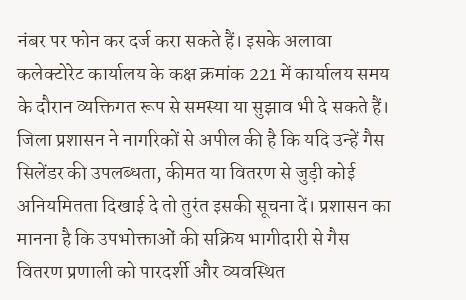नंबर पर फोन कर दर्ज करा सकते हैं। इसके अलावा कलेक्टोरेट कार्यालय के कक्ष क्रमांक 221 में कार्यालय समय के दौरान व्यक्तिगत रूप से समस्या या सुझाव भी दे सकते हैं।
जिला प्रशासन ने नागरिकों से अपील की है कि यदि उन्हें गैस सिलेंडर की उपलब्धता, कीमत या वितरण से जुड़ी कोई अनियमितता दिखाई दे तो तुरंत इसकी सूचना दें। प्रशासन का मानना है कि उपभोक्ताओं की सक्रिय भागीदारी से गैस वितरण प्रणाली को पारदर्शी और व्यवस्थित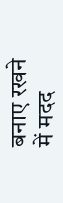बनाए रखने में मदद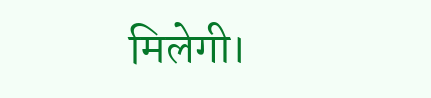मिलेगी।